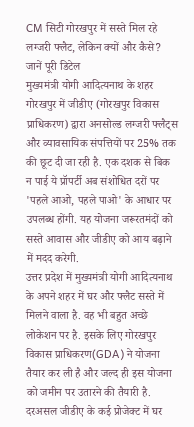CM सिटी गोरखपुर में सस्ते मिल रहे लग्जरी फ्लैट, लेकिन क्यों और कैसे? जानें पूरी डिटेल
मुख्यमंत्री योगी आदित्यनाथ के शहर गोरखपुर में जीडीए (गोरखपुर विकास प्राधिकरण) द्वारा अनसोल्ड लग्जरी फ्लैट्स और व्यावसायिक संपत्तियों पर 25% तक की छूट दी जा रही है. एक दशक से बिक न पाई ये प्रॉपर्टी अब संशोधित दरों पर 'पहले आओ, पहले पाओ' के आधार पर उपलब्ध होंगी. यह योजना जरूरतमंदों को सस्ते आवास और जीडीए को आय बढ़ाने में मदद करेगी.
उत्तर प्रदेश में मुख्यमंत्री योगी आदित्यनाथ के अपने शहर में घर और फ्लैट सस्ते में मिलने वाला है. वह भी बहुत अच्छे लोकेशन पर है. इसके लिए गोरखपुर विकास प्राधिकरण(GDA) ने योजना तैयार कर ली है और जल्द ही इस योजना को जमीन पर उतारने की तैयारी है. दरअसल जीडीए के कई प्रोजेक्ट में घर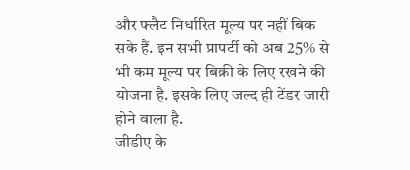और फ्लैट निर्धारित मूल्य पर नहीं बिक सके हैं. इन सभी प्रापर्टी को अब 25% से भी कम मूल्य पर बिक्री के लिए रखने की योजना है. इसके लिए जल्द ही टेंडर जारी होने वाला है.
जीडीए के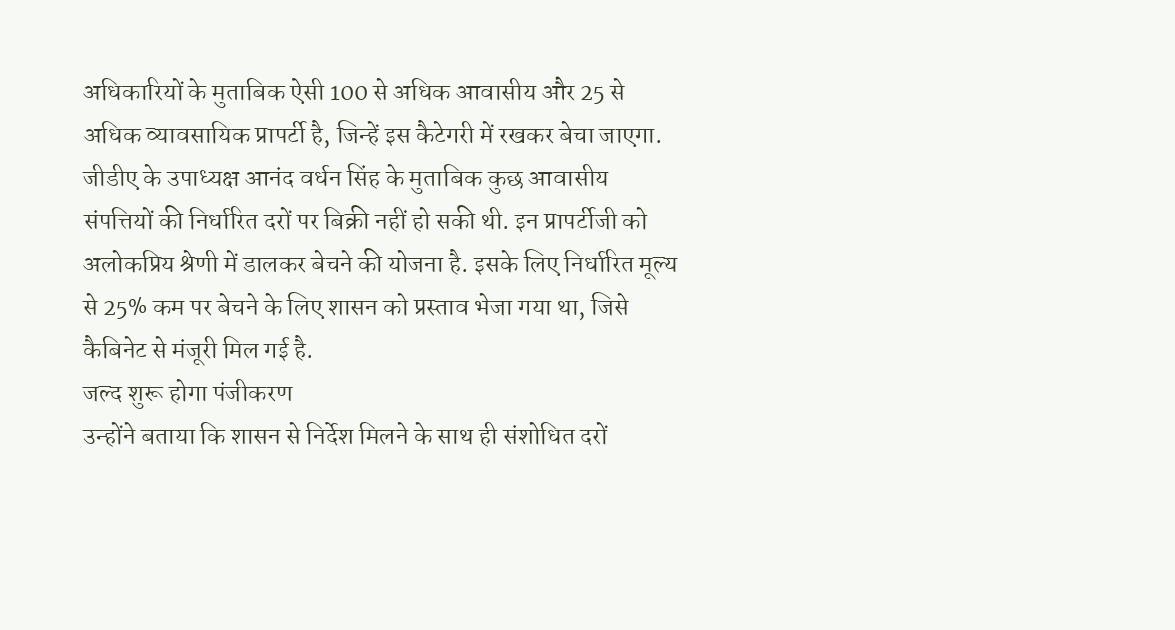अधिकारियों के मुताबिक ऐसी 100 से अधिक आवासीय और 25 से अधिक व्यावसायिक प्रापर्टी है, जिन्हें इस कैटेगरी में रखकर बेचा जाएगा. जीडीए के उपाध्यक्ष आनंद वर्धन सिंह के मुताबिक कुछ आवासीय संपत्तियों की निर्धारित दरों पर बिक्री नहीं हो सकी थी. इन प्रापर्टीजी को अलोकप्रिय श्रेणी में डालकर बेचने की योजना है. इसके लिए निर्धारित मूल्य से 25% कम पर बेचने के लिए शासन को प्रस्ताव भेजा गया था, जिसे कैबिनेट से मंजूरी मिल गई है.
जल्द शुरू होगा पंजीकरण
उन्होंने बताया कि शासन से निर्देश मिलने के साथ ही संशोधित दरों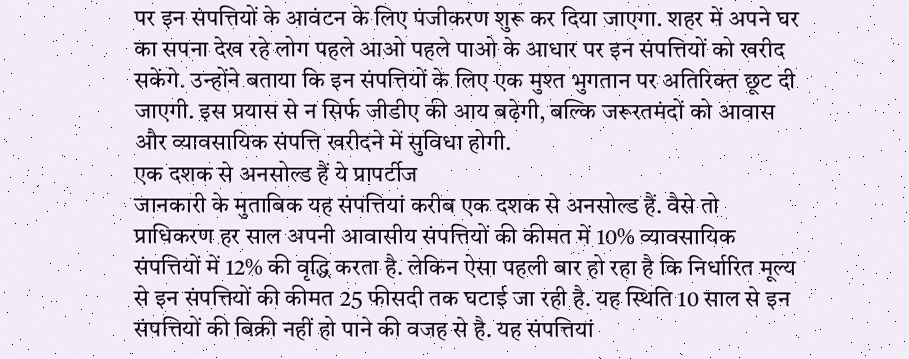पर इन संपत्तियों के आवंटन के लिए पंजीकरण शुरू कर दिया जाएगा. शहर में अपने घर का सपना देख रहे लोग पहले आओ पहले पाओ के आधार पर इन संपत्तियों को खरीद सकेंगे. उन्होंने बताया कि इन संपत्तियों के लिए एक मुश्त भुगतान पर अतिरिक्त छूट दी जाएगी. इस प्रयास से न सिर्फ जीडीए की आय बढ़ेगी, बल्कि जरूरतमंदों को आवास और व्यावसायिक संपत्ति खरीदने में सुविधा होगी.
एक दशक से अनसोल्ड हैं ये प्रापर्टीज
जानकारी के मुताबिक यह संपत्तियां करीब एक दशक से अनसोल्ड हैं. वैसे तो प्राधिकरण हर साल अपनी आवासीय संपत्तियों की कीमत में 10% व्यावसायिक संपत्तियों में 12% की वृद्धि करता है. लेकिन ऐसा पहली बार हो रहा है कि निर्धारित मूल्य से इन संपत्तियों की कीमत 25 फीसदी तक घटाई जा रही है. यह स्थिति 10 साल से इन संपत्तियों की बिक्री नहीं हो पाने की वजह से है. यह संपत्तियां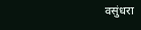वसुंधरा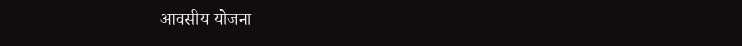आवसीय योजना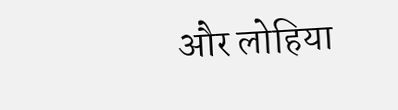और लोहिया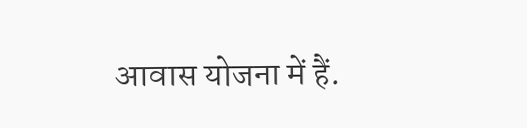आवास योजना में हैं.